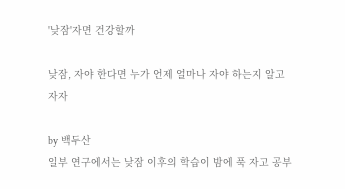'낮잠'자면 건강할까

낮잠, 자야 한다면 누가 언제 얼마나 자야 하는지 알고 자자

by 백두산
일부 연구에서는 낮잠 이후의 학습이 밤에 푹 자고 공부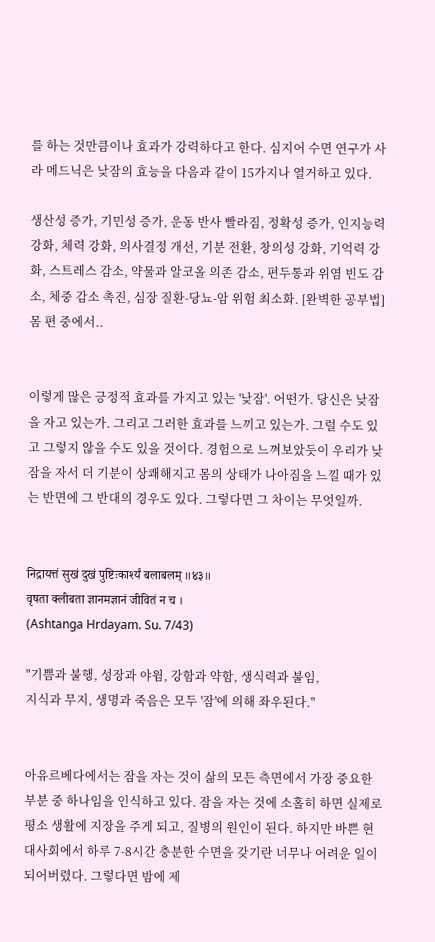를 하는 것만큼이나 효과가 강력하다고 한다. 심지어 수면 연구가 사라 메드닉은 낮잠의 효능을 다음과 같이 15가지나 열거하고 있다.

생산성 증가, 기민성 증가, 운동 반사 빨라짐, 정확성 증가, 인지능력 강화, 체력 강화, 의사결정 개선, 기분 전환, 창의성 강화, 기억력 강화, 스트레스 감소, 약물과 알코올 의존 감소, 편두통과 위염 빈도 감소, 체중 감소 촉진, 심장 질환-당뇨-암 위험 최소화. [완벽한 공부법] 몸 편 중에서..


이렇게 많은 긍정적 효과를 가지고 있는 '낮잠'. 어떤가. 당신은 낮잠을 자고 있는가. 그리고 그러한 효과를 느끼고 있는가. 그럴 수도 있고 그렇지 않을 수도 있을 것이다. 경험으로 느껴보았듯이 우리가 낮잠을 자서 더 기분이 상쾌해지고 몸의 상태가 나아짐을 느낄 때가 있는 반면에 그 반대의 경우도 있다. 그렇다면 그 차이는 무엇일까.


निद्रायत्तं सुखं दुखं पुष्टिःकार्श्यं बलाबलम् ॥४३॥
वृषता क्लीबता ज्ञानमज्ञानं जीवितं न च ।
(Ashtanga Hrdayam. Su. 7/43)

"기쁨과 불행, 성장과 야윔, 강함과 약함, 생식력과 불임,
지식과 무지, 생명과 죽음은 모두 '잠'에 의해 좌우된다."


아유르베다에서는 잠을 자는 것이 삶의 모든 측면에서 가장 중요한 부분 중 하나임을 인식하고 있다. 잠을 자는 것에 소홀히 하면 실제로 평소 생활에 지장을 주게 되고, 질병의 원인이 된다. 하지만 바쁜 현대사회에서 하루 7-8시간 충분한 수면을 갖기란 너무나 어려운 일이 되어버렸다. 그렇다면 밤에 제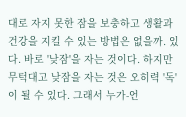대로 자지 못한 잠을 보충하고 생활과 건강을 지킬 수 있는 방법은 없을까. 있다. 바로 '낮잠'을 자는 것이다. 하지만 무턱대고 낮잠을 자는 것은 오히력 '독'이 될 수 있다. 그래서 누가-언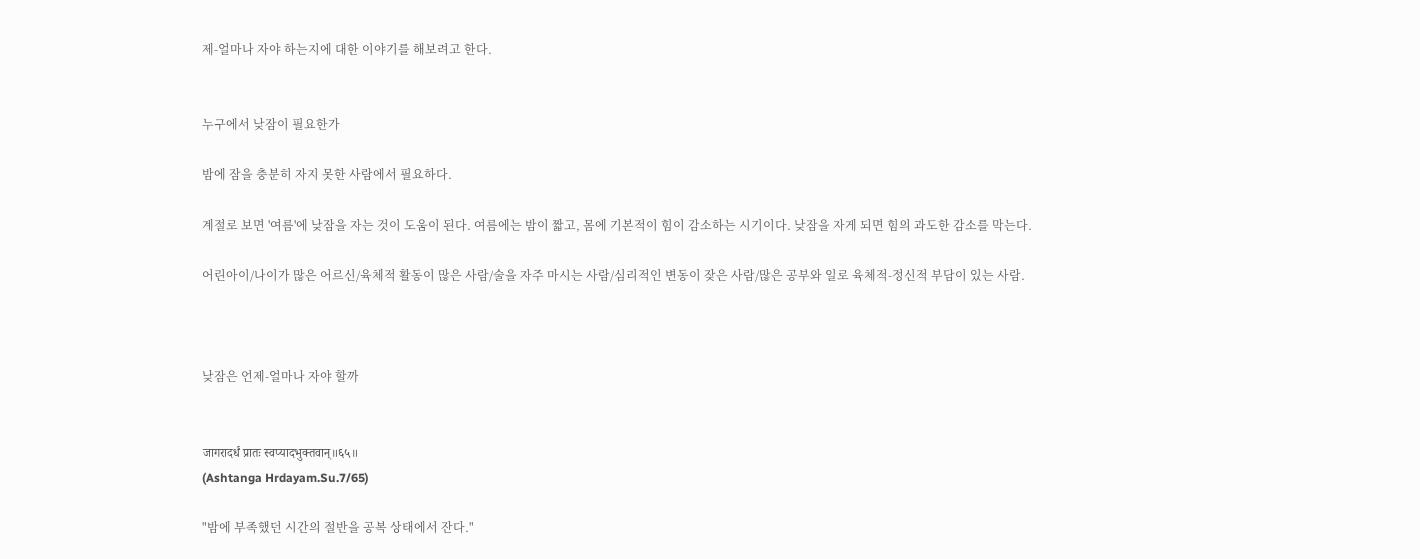제-얼마나 자야 하는지에 대한 이야기를 해보려고 한다.


누구에서 낮잠이 필요한가

밤에 잠을 충분히 자지 못한 사람에서 필요하다.

계절로 보면 '여름'에 낮잠을 자는 것이 도움이 된다. 여름에는 밤이 짧고, 몸에 기본적이 힘이 감소하는 시기이다. 낮잠을 자게 되면 힘의 과도한 감소를 막는다.

어린아이/나이가 많은 어르신/육체적 활동이 많은 사람/술을 자주 마시는 사람/심리적인 변동이 잦은 사람/많은 공부와 일로 육체적-정신적 부담이 있는 사람.



낮잠은 언제-얼마나 자야 할까


जागरादर्धं प्रातः स्वप्यादभुक्तवान्॥६५॥
(Ashtanga Hrdayam.Su.7/65)

"밤에 부족했던 시간의 절반을 공복 상태에서 잔다."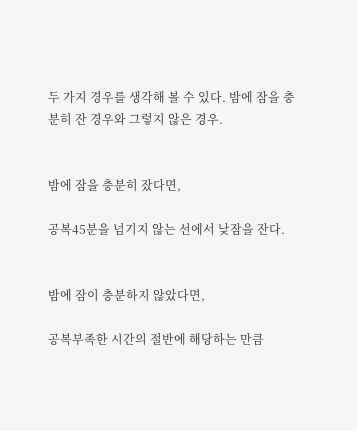두 가지 경우를 생각해 볼 수 있다. 밤에 잠을 충분히 잔 경우와 그렇지 않은 경우.


밤에 잠을 충분히 잤다면,

공복45분을 넘기지 않는 선에서 낮잠을 잔다.


밤에 잠이 충분하지 않았다면,

공복부족한 시간의 절반에 해당하는 만큼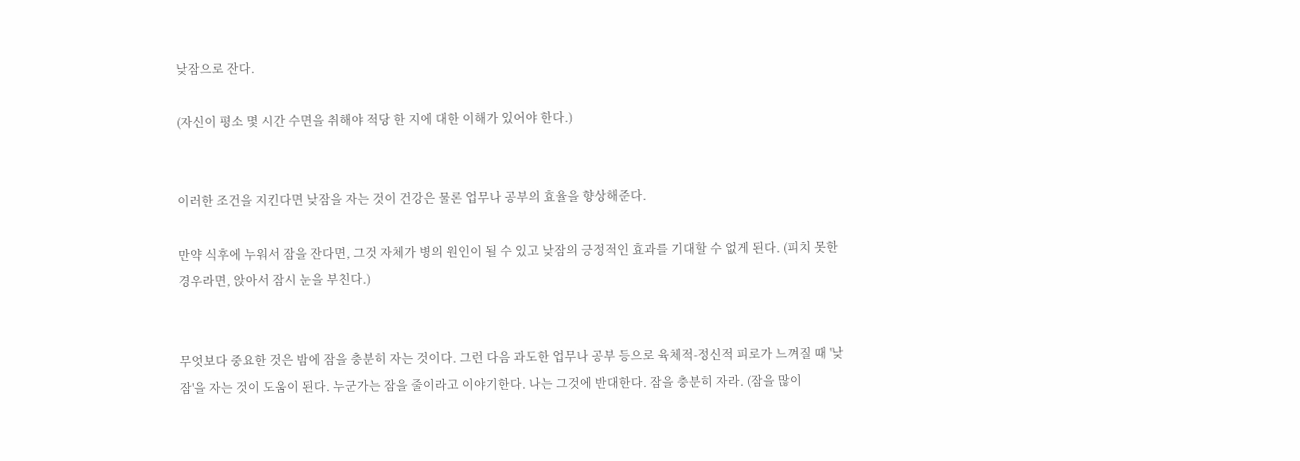낮잠으로 잔다.

(자신이 평소 몇 시간 수면을 취해야 적당 한 지에 대한 이해가 있어야 한다.)


이러한 조건을 지킨다면 낮잠을 자는 것이 건강은 물론 업무나 공부의 효율을 향상해준다.

만약 식후에 누워서 잠을 잔다면, 그것 자체가 병의 원인이 될 수 있고 낮잠의 긍정적인 효과를 기대할 수 없게 된다. (피치 못한 경우라면, 앉아서 잠시 눈을 부친다.)


무엇보다 중요한 것은 밤에 잠을 충분히 자는 것이다. 그런 다음 과도한 업무나 공부 등으로 육체적-정신적 피로가 느껴질 때 '낮잠'을 자는 것이 도움이 된다. 누군가는 잠을 줄이라고 이야기한다. 나는 그것에 반대한다. 잠을 충분히 자라. (잠을 많이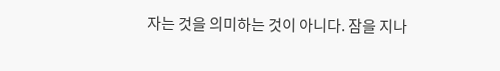자는 것을 의미하는 것이 아니다. 잠을 지나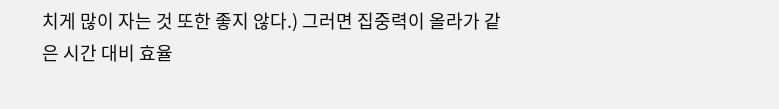치게 많이 자는 것 또한 좋지 않다.) 그러면 집중력이 올라가 같은 시간 대비 효율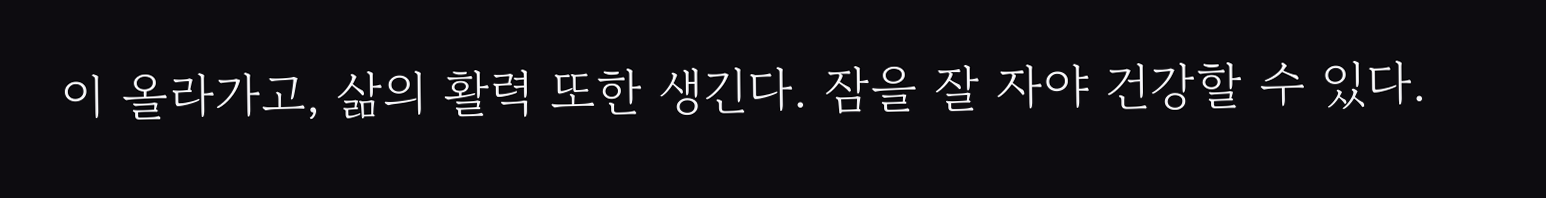이 올라가고, 삶의 활력 또한 생긴다. 잠을 잘 자야 건강할 수 있다.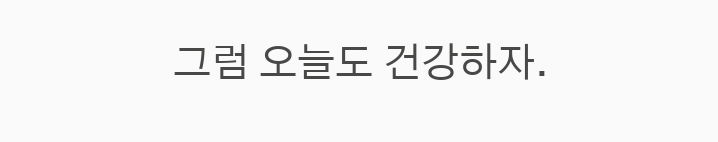그럼 오늘도 건강하자.